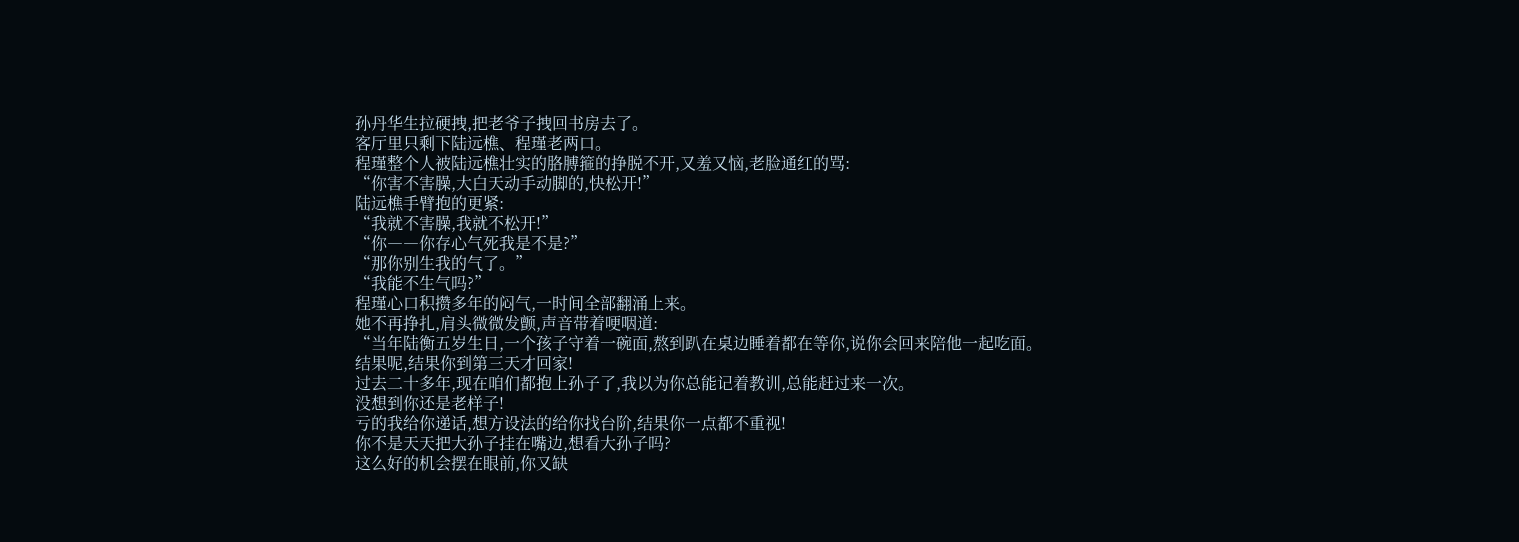孙丹华生拉硬拽,把老爷子拽回书房去了。
客厅里只剩下陆远樵、程瑾老两口。
程瑾整个人被陆远樵壮实的胳膊箍的挣脱不开,又羞又恼,老脸通红的骂:
“你害不害臊,大白天动手动脚的,快松开!”
陆远樵手臂抱的更紧:
“我就不害臊,我就不松开!”
“你――你存心气死我是不是?”
“那你别生我的气了。”
“我能不生气吗?”
程瑾心口积攒多年的闷气,一时间全部翻涌上来。
她不再挣扎,肩头微微发颤,声音带着哽咽道:
“当年陆衡五岁生日,一个孩子守着一碗面,熬到趴在桌边睡着都在等你,说你会回来陪他一起吃面。
结果呢,结果你到第三天才回家!
过去二十多年,现在咱们都抱上孙子了,我以为你总能记着教训,总能赶过来一次。
没想到你还是老样子!
亏的我给你递话,想方设法的给你找台阶,结果你一点都不重视!
你不是天天把大孙子挂在嘴边,想看大孙子吗?
这么好的机会摆在眼前,你又缺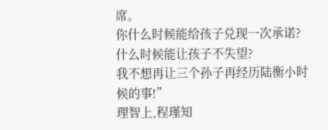席。
你什么时候能给孩子兑现一次承诺?
什么时候能让孩子不失望?
我不想再让三个孙子再经历陆衡小时候的事!”
理智上,程瑾知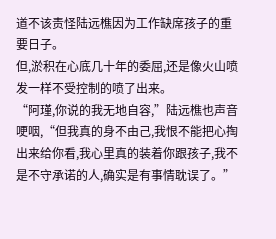道不该责怪陆远樵因为工作缺席孩子的重要日子。
但,淤积在心底几十年的委屈,还是像火山喷发一样不受控制的喷了出来。
“阿瑾,你说的我无地自容,”陆远樵也声音哽咽,“但我真的身不由己,我恨不能把心掏出来给你看,我心里真的装着你跟孩子,我不是不守承诺的人,确实是有事情耽误了。”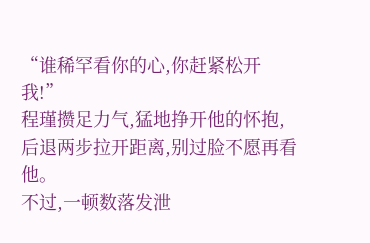“谁稀罕看你的心,你赶紧松开我!”
程瑾攒足力气,猛地挣开他的怀抱,后退两步拉开距离,别过脸不愿再看他。
不过,一顿数落发泄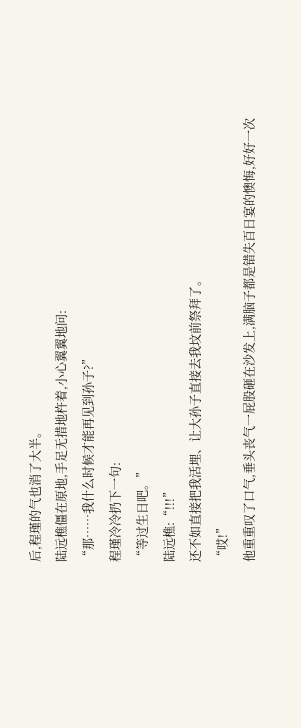后,程瑾的气也消了大半。
陆远樵僵在原地,手足无措地杵着,小心翼翼地问:
“那……我什么时候才能再见到孙子?”
程瑾冷冷扔下一句:
“等过生日吧。”
陆远樵:“!!!”
还不如直接把我活埋、让大孙子直接去我坟前祭拜了。
“哎!”
他重重叹了口气,垂头丧气一屁股砸在沙发上,满脑子都是错失百日宴的懊悔,好好一次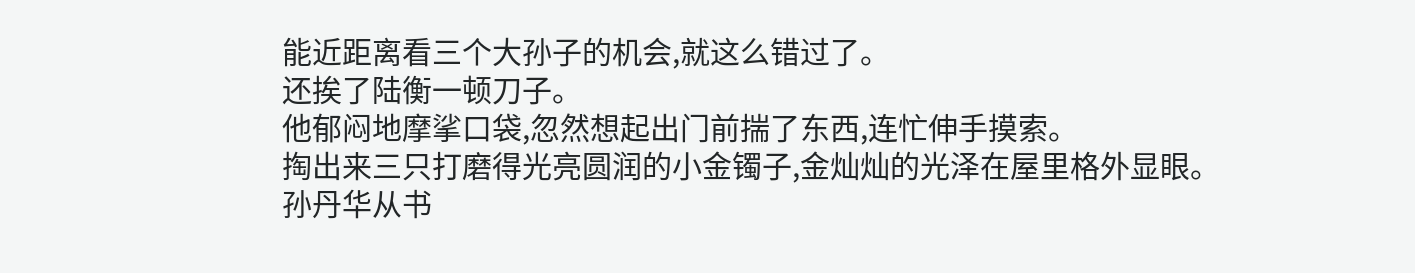能近距离看三个大孙子的机会,就这么错过了。
还挨了陆衡一顿刀子。
他郁闷地摩挲口袋,忽然想起出门前揣了东西,连忙伸手摸索。
掏出来三只打磨得光亮圆润的小金镯子,金灿灿的光泽在屋里格外显眼。
孙丹华从书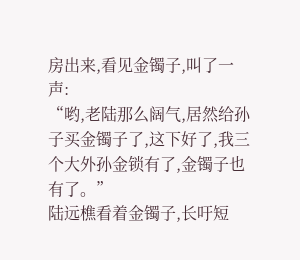房出来,看见金镯子,叫了一声:
“哟,老陆那么阔气,居然给孙子买金镯子了,这下好了,我三个大外孙金锁有了,金镯子也有了。”
陆远樵看着金镯子,长吁短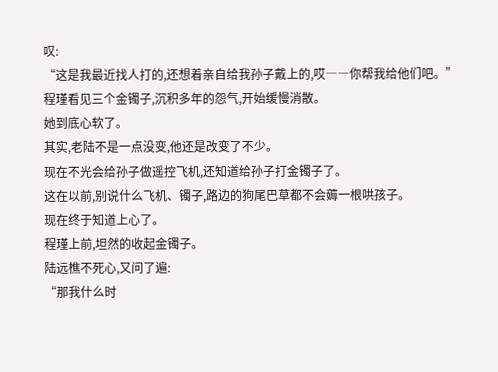叹:
“这是我最近找人打的,还想着亲自给我孙子戴上的,哎――你帮我给他们吧。”
程瑾看见三个金镯子,沉积多年的怨气,开始缓慢消散。
她到底心软了。
其实,老陆不是一点没变,他还是改变了不少。
现在不光会给孙子做遥控飞机,还知道给孙子打金镯子了。
这在以前,别说什么飞机、镯子,路边的狗尾巴草都不会薅一根哄孩子。
现在终于知道上心了。
程瑾上前,坦然的收起金镯子。
陆远樵不死心,又问了遍:
“那我什么时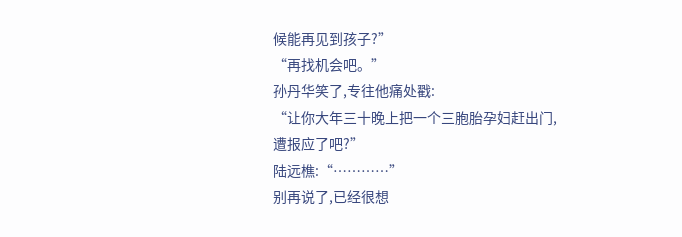候能再见到孩子?”
“再找机会吧。”
孙丹华笑了,专往他痛处戳:
“让你大年三十晚上把一个三胞胎孕妇赶出门,遭报应了吧?”
陆远樵:“…………”
别再说了,已经很想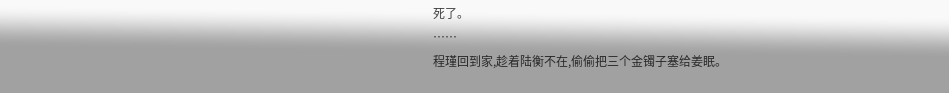死了。
……
程瑾回到家,趁着陆衡不在,偷偷把三个金镯子塞给姜眠。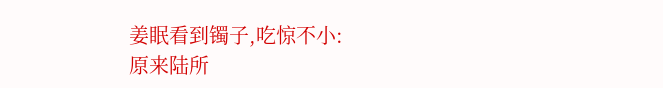姜眠看到镯子,吃惊不小:
原来陆所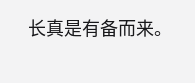长真是有备而来。